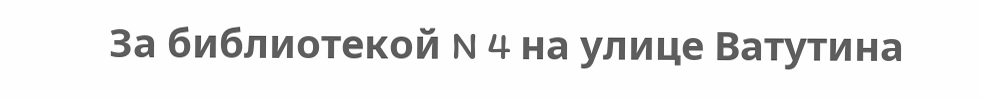За библиотекой N 4 на улице Ватутина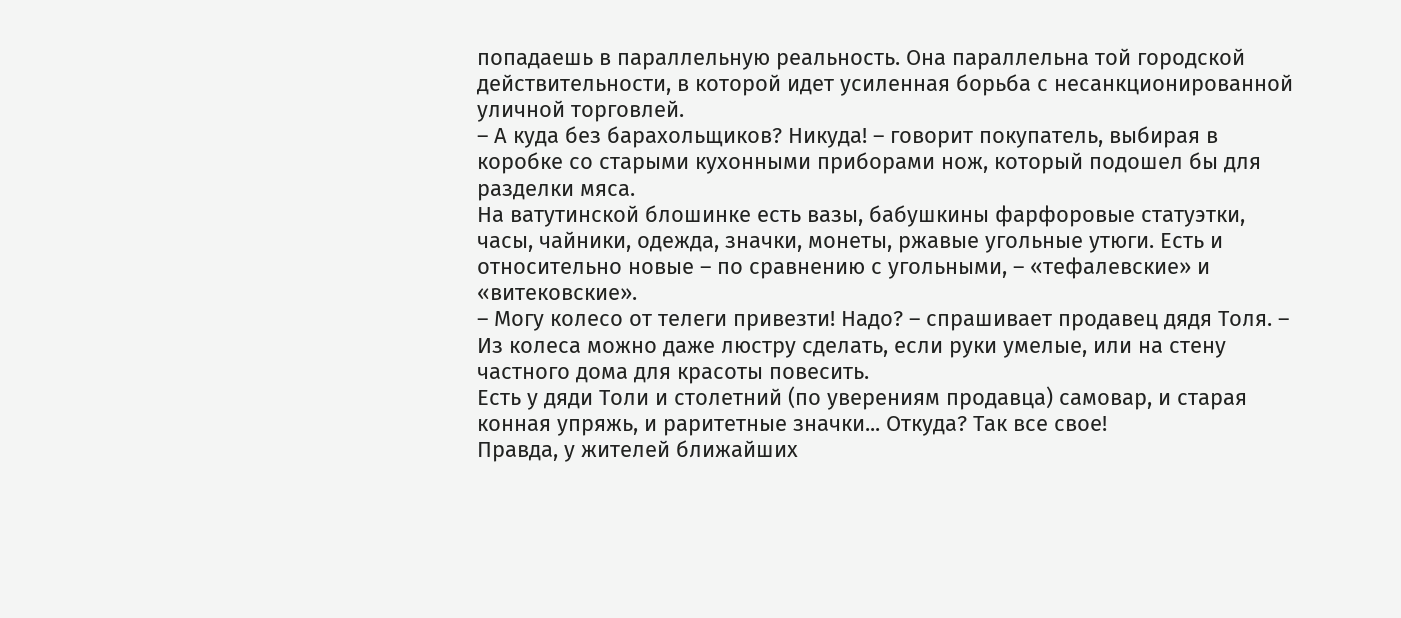попадаешь в параллельную реальность. Она параллельна той городской действительности, в которой идет усиленная борьба с несанкционированной уличной торговлей.
– А куда без барахольщиков? Никуда! – говорит покупатель, выбирая в коробке со старыми кухонными приборами нож, который подошел бы для разделки мяса.
На ватутинской блошинке есть вазы, бабушкины фарфоровые статуэтки, часы, чайники, одежда, значки, монеты, ржавые угольные утюги. Есть и относительно новые – по сравнению с угольными, – «тефалевские» и «витековские».
– Могу колесо от телеги привезти! Надо? – спрашивает продавец дядя Толя. – Из колеса можно даже люстру сделать, если руки умелые, или на стену частного дома для красоты повесить.
Есть у дяди Толи и столетний (по уверениям продавца) самовар, и старая конная упряжь, и раритетные значки... Откуда? Так все свое!
Правда, у жителей ближайших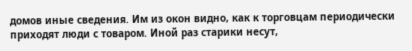домов иные сведения. Им из окон видно, как к торговцам периодически приходят люди с товаром. Иной раз старики несут,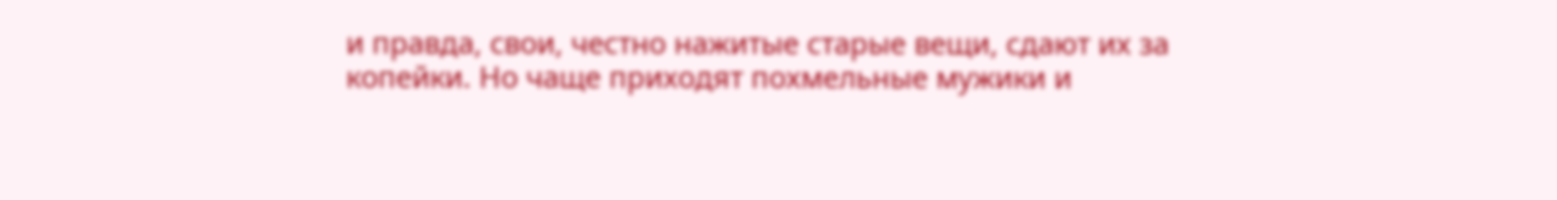и правда, свои, честно нажитые старые вещи, сдают их за копейки. Но чаще приходят похмельные мужики и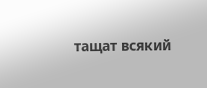тащат всякий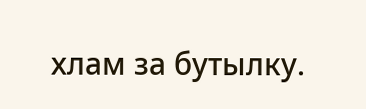хлам за бутылку.